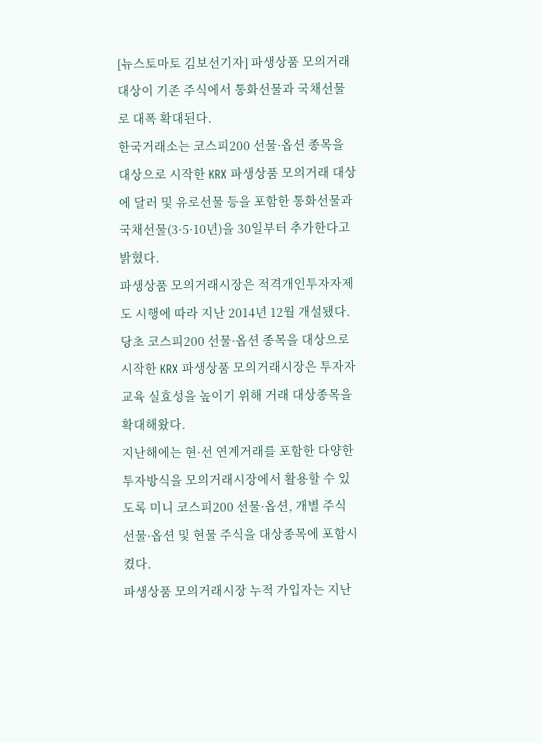[뉴스토마토 김보선기자] 파생상품 모의거래 대상이 기존 주식에서 통화선물과 국채선물로 대폭 확대된다.
한국거래소는 코스피200 선물·옵션 종목을 대상으로 시작한 KRX 파생상품 모의거래 대상에 달러 및 유로선물 등을 포함한 통화선물과 국채선물(3·5·10년)을 30일부터 추가한다고 밝혔다.
파생상품 모의거래시장은 적격개인투자자제도 시행에 따라 지난 2014년 12월 개설됐다. 당초 코스피200 선물·옵션 종목을 대상으로 시작한 KRX 파생상품 모의거래시장은 투자자 교육 실효성을 높이기 위해 거래 대상종목을 확대해왔다.
지난해에는 현·선 연계거래를 포함한 다양한 투자방식을 모의거래시장에서 활용할 수 있도록 미니 코스피200 선물·옵션, 개별 주식 선물·옵션 및 현물 주식을 대상종목에 포함시켰다.
파생상품 모의거래시장 누적 가입자는 지난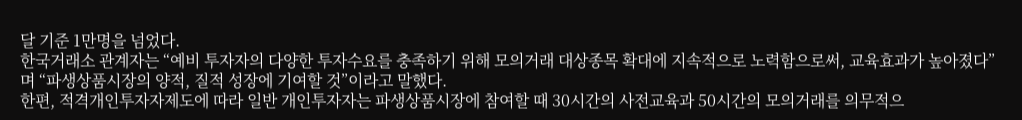달 기준 1만명을 넘었다.
한국거래소 관계자는 “예비 투자자의 다양한 투자수요를 충족하기 위해 모의거래 대상종목 확대에 지속적으로 노력함으로써, 교육효과가 높아졌다”며 “파생상품시장의 양적, 질적 성장에 기여할 것”이라고 말했다.
한편, 적격개인투자자제도에 따라 일반 개인투자자는 파생상품시장에 참여할 때 30시간의 사전교육과 50시간의 모의거래를 의무적으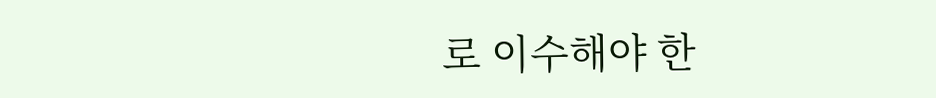로 이수해야 한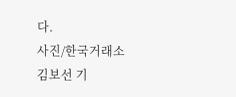다.
사진/한국거래소
김보선 기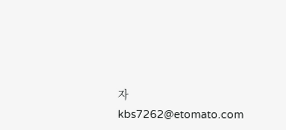자 kbs7262@etomato.com